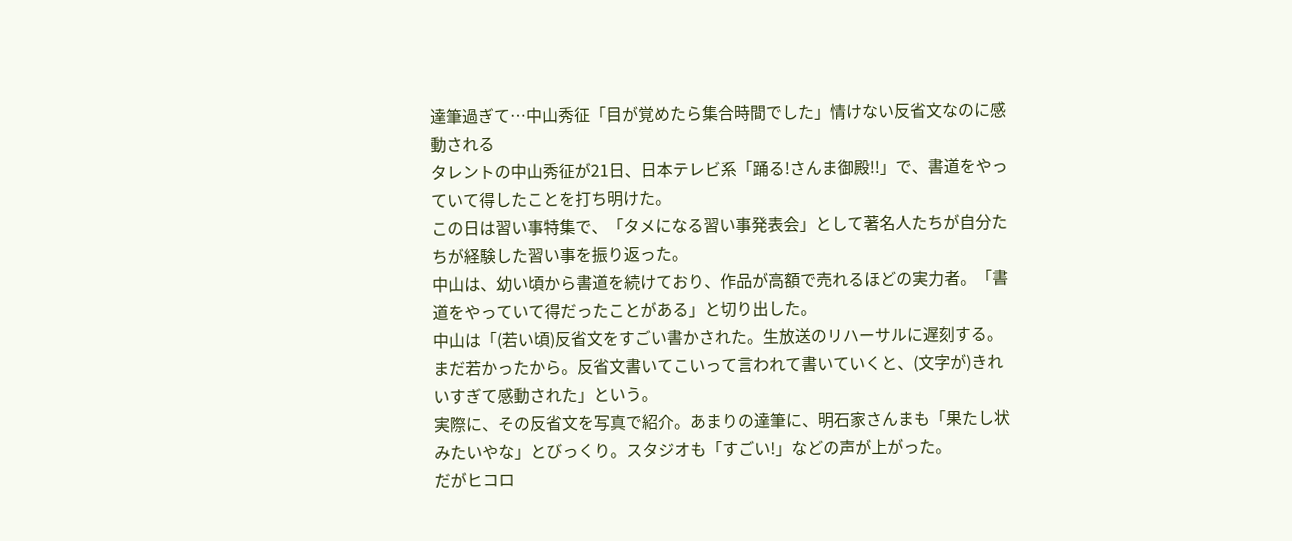達筆過ぎて…中山秀征「目が覚めたら集合時間でした」情けない反省文なのに感動される
タレントの中山秀征が21日、日本テレビ系「踊る!さんま御殿!!」で、書道をやっていて得したことを打ち明けた。
この日は習い事特集で、「タメになる習い事発表会」として著名人たちが自分たちが経験した習い事を振り返った。
中山は、幼い頃から書道を続けており、作品が高額で売れるほどの実力者。「書道をやっていて得だったことがある」と切り出した。
中山は「(若い頃)反省文をすごい書かされた。生放送のリハーサルに遅刻する。まだ若かったから。反省文書いてこいって言われて書いていくと、(文字が)きれいすぎて感動された」という。
実際に、その反省文を写真で紹介。あまりの達筆に、明石家さんまも「果たし状みたいやな」とびっくり。スタジオも「すごい!」などの声が上がった。
だがヒコロ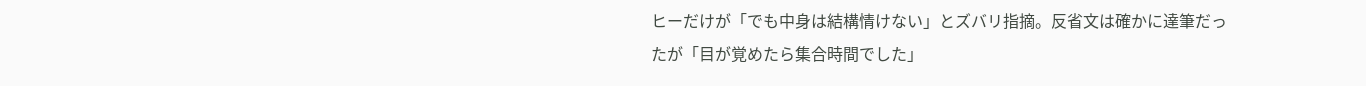ヒーだけが「でも中身は結構情けない」とズバリ指摘。反省文は確かに達筆だったが「目が覚めたら集合時間でした」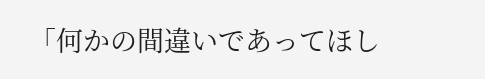「何かの間違いであってほし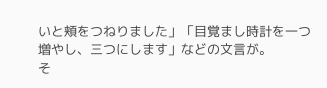いと頬をつねりました」「目覚まし時計を一つ増やし、三つにします」などの文言が。
そ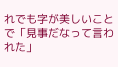れでも字が美しいことで「見事だなって言われた」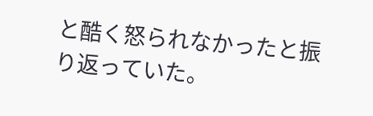と酷く怒られなかったと振り返っていた。